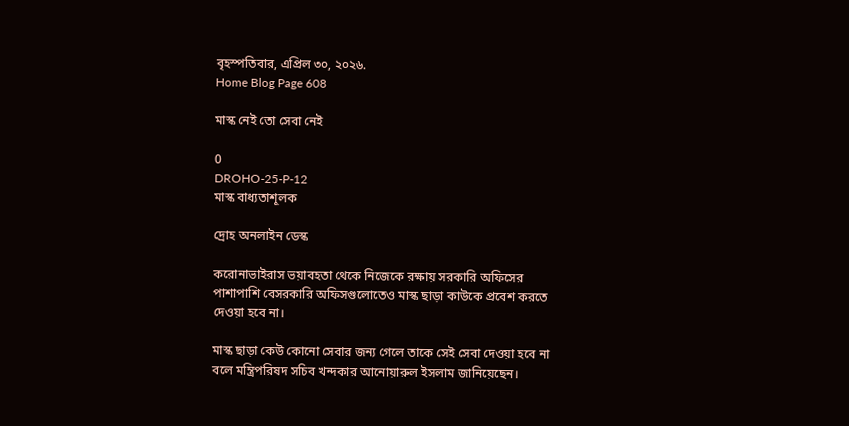বৃহস্পতিবার, এপ্রিল ৩০, ২০২৬.
Home Blog Page 608

মাস্ক নেই তো সেবা নেই

0
DROHO-25-P-12
মাস্ক বাধ্যতাশূলক

দ্রোহ অনলাইন ডেস্ক

করোনাভাইরাস ভয়াবহতা থেকে নিজেকে রক্ষায় সরকারি অফিসের পাশাপাশি বেসরকারি অফিসগুলোতেও মাস্ক ছাড়া কাউকে প্রবেশ করতে দেওয়া হবে না।

মাস্ক ছাড়া কেউ কোনো সেবার জন্য গেলে তাকে সেই সেবা দেওয়া হবে না বলে মন্ত্রিপরিষদ সচিব খন্দকার আনোয়ারুল ইসলাম জানিয়েছেন।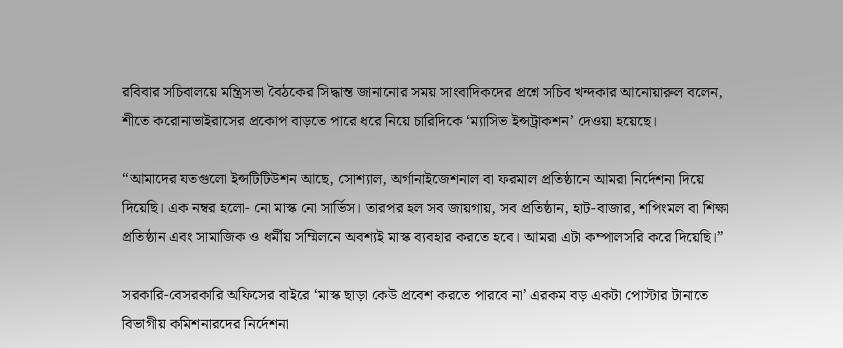রবিবার সচিবালয়ে মন্ত্রিসভা বৈঠকের সিদ্ধান্ত জানানোর সময় সাংবাদিকদের প্রশ্নে সচিব খন্দকার আনোয়ারুল বলেন, শীতে করোনাভাইরাসের প্রকোপ বাড়তে পারে ধরে নিয়ে চারিদিকে ‘ম্যাসিভ ইন্সট্রাকশন’ দেওয়া হয়েছে।

“আমাদের যতগুলো ইন্সটিটিউশন আছে, সোশ্যাল, অর্গানাইজেশনাল বা ফরমাল প্রতিষ্ঠানে আমরা নির্দেশনা দিয়ে দিয়েছি। এক নম্বর হলো- নো মাস্ক নো সার্ভিস। তারপর হল সব জায়গায়, সব প্রতিষ্ঠান, হাট-বাজার, শপিংমল বা শিক্ষা প্রতিষ্ঠান এবং সামাজিক ও ধর্মীয় সম্মিলনে অবশ্যই মাস্ক ব্যবহার করতে হবে। আমরা এটা কম্পালসরি করে দিয়েছি।”

সরকারি-বেসরকারি অফিসের বাইরে ‘মাস্ক ছাড়া কেউ প্রবেশ করতে পারবে না’ এরকম বড় একটা পোস্টার টানাতে বিভাগীয় কমিশনারদের নির্দেশনা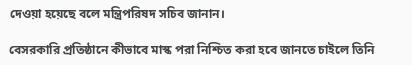দেওয়া হয়েছে বলে মন্ত্রিপরিষদ সচিব জানান।

বেসরকারি প্রতিষ্ঠানে কীভাবে মাস্ক পরা নিশ্চিত করা হবে জানতে চাইলে তিনি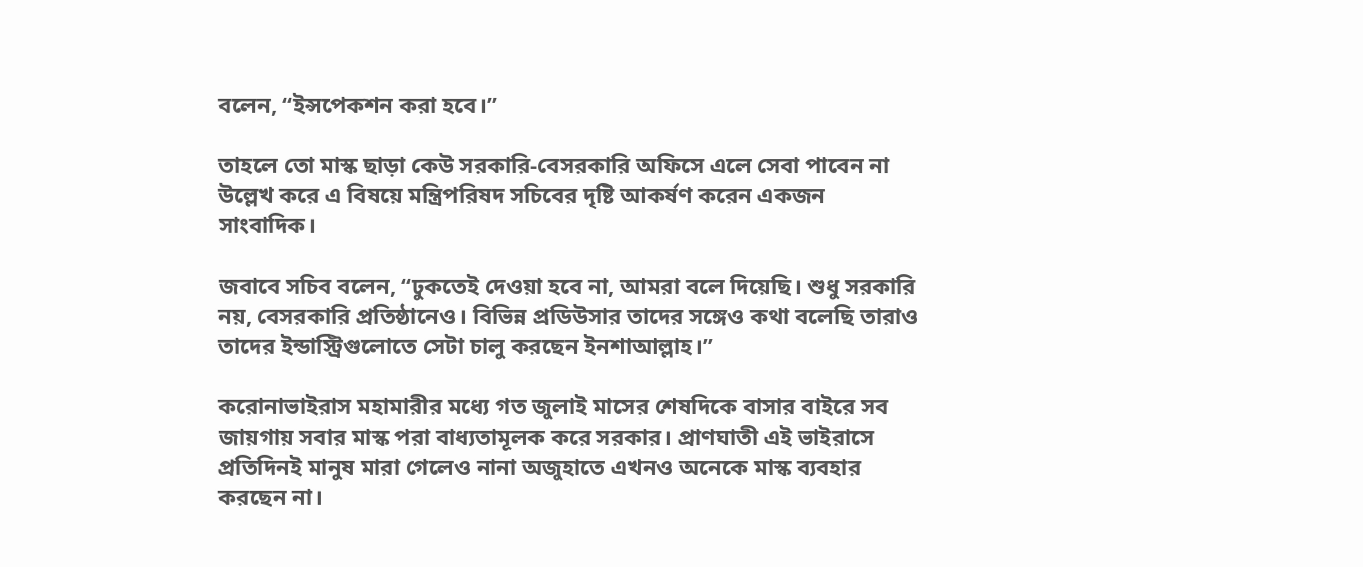বলেন, “ইন্সপেকশন করা হবে।”

তাহলে তো মাস্ক ছাড়া কেউ সরকারি-বেসরকারি অফিসে এলে সেবা পাবেন না উল্লেখ করে এ বিষয়ে মন্ত্রিপরিষদ সচিবের দৃষ্টি আকর্ষণ করেন একজন সাংবাদিক।

জবাবে সচিব বলেন, “ঢুকতেই দেওয়া হবে না, আমরা বলে দিয়েছি। শুধু সরকারি নয়, বেসরকারি প্রতিষ্ঠানেও। বিভিন্ন প্রডিউসার তাদের সঙ্গেও কথা বলেছি তারাও তাদের ইন্ডাস্ট্রিগুলোতে সেটা চালু করছেন ইনশাআল্লাহ।”

করোনাভাইরাস মহামারীর মধ্যে গত জুলাই মাসের শেষদিকে বাসার বাইরে সব জায়গায় সবার মাস্ক পরা বাধ্যতামূলক করে সরকার। প্রাণঘাতী এই ভাইরাসে প্রতিদিনই মানুষ মারা গেলেও নানা অজুহাতে এখনও অনেকে মাস্ক ব্যবহার করছেন না।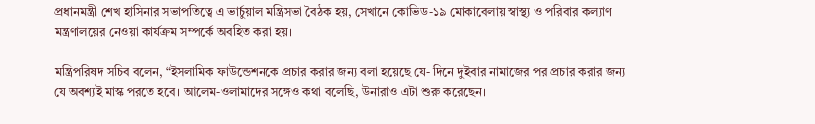প্রধানমন্ত্রী শেখ হাসিনার সভাপতিত্বে এ ভার্চুয়াল মন্ত্রিসভা বৈঠক হয়, সেখানে কোভিড-১৯ মোকাবেলায় স্বাস্থ্য ও পরিবার কল্যাণ মন্ত্রণালয়ের নেওয়া কার্যক্রম সম্পর্কে অবহিত করা হয়।

মন্ত্রিপরিষদ সচিব বলেন, “ইসলামিক ফাউন্ডেশনকে প্রচার করার জন্য বলা হয়েছে যে- দিনে দুইবার নামাজের পর প্রচার করার জন্য যে অবশ্যই মাস্ক পরতে হবে। আলেম-ওলামাদের সঙ্গেও কথা বলেছি, উনারাও এটা শুরু করেছেন।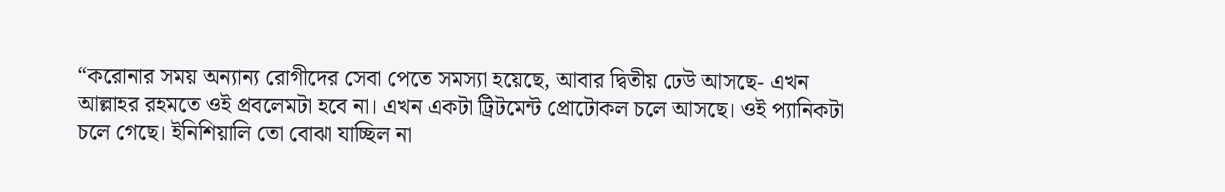“করোনার সময় অন্যান্য রোগীদের সেবা পেতে সমস্যা হয়েছে, আবার দ্বিতীয় ঢেউ আসছে- এখন আল্লাহর রহমতে ওই প্রবলেমটা হবে না। এখন একটা ট্রিটমেন্ট প্রোটোকল চলে আসছে। ওই প্যানিকটা চলে গেছে। ইনিশিয়ালি তো বোঝা যাচ্ছিল না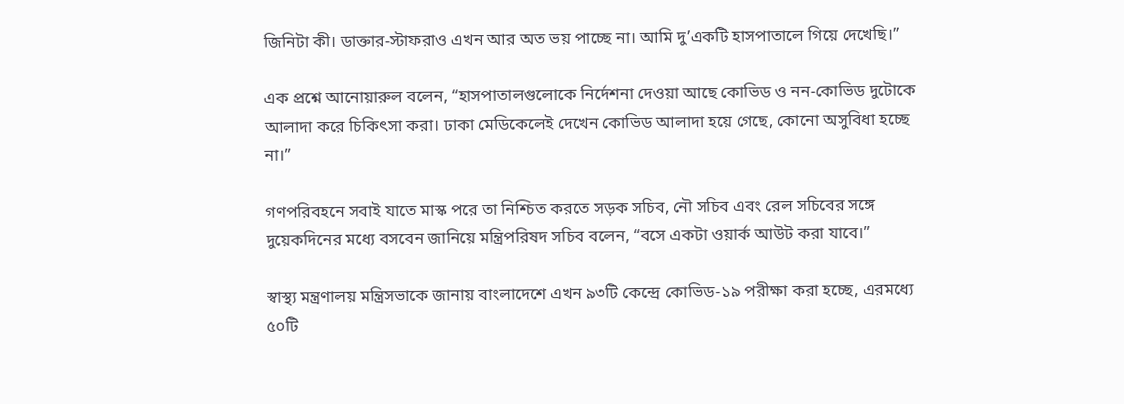জিনিটা কী। ডাক্তার-স্টাফরাও এখন আর অত ভয় পাচ্ছে না। আমি দু’একটি হাসপাতালে গিয়ে দেখেছি।”

এক প্রশ্নে আনোয়ারুল বলেন, “হাসপাতালগুলোকে নির্দেশনা দেওয়া আছে কোভিড ও নন-কোভিড দুটোকে আলাদা করে চিকিৎসা করা। ঢাকা মেডিকেলেই দেখেন কোভিড আলাদা হয়ে গেছে, কোনো অসুবিধা হচ্ছে না।”

গণপরিবহনে সবাই যাতে মাস্ক পরে তা নিশ্চিত করতে সড়ক সচিব, নৌ সচিব এবং রেল সচিবের সঙ্গে দুয়েকদিনের মধ্যে বসবেন জানিয়ে মন্ত্রিপরিষদ সচিব বলেন, “বসে একটা ওয়ার্ক আউট করা যাবে।”

স্বাস্থ্য মন্ত্রণালয় মন্ত্রিসভাকে জানায় বাংলাদেশে এখন ৯৩টি কেন্দ্রে কোভিড-১৯ পরীক্ষা করা হচ্ছে, এরমধ্যে ৫০টি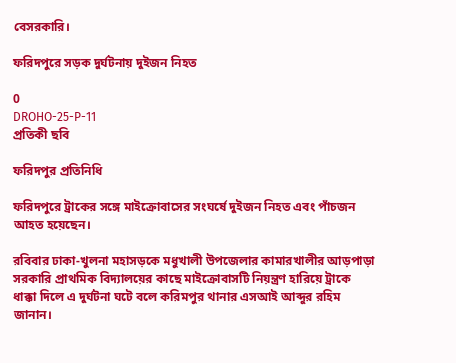বেসরকারি।

ফরিদপুরে সড়ক দুর্ঘটনায় দুইজন নিহত

0
DROHO-25-P-11
প্রতিকী ছবি

ফরিদপুর প্রতিনিধি

ফরিদপুরে ট্রাকের সঙ্গে মাইক্রোবাসের সংঘর্ষে দুইজন নিহত এবং পাঁচজন আহত হয়েছেন।

রবিবার ঢাকা-খুলনা মহাসড়কে মধুখালী উপজেলার কামারখালীর আড়পাড়া সরকারি প্রাথমিক বিদ্যালয়ের কাছে মাইক্রোবাসটি নিয়ন্ত্রণ হারিয়ে ট্রাকে ধাক্কা দিলে এ দুর্ঘটনা ঘটে বলে করিমপুর থানার এসআই আব্দুর রহিম জানান।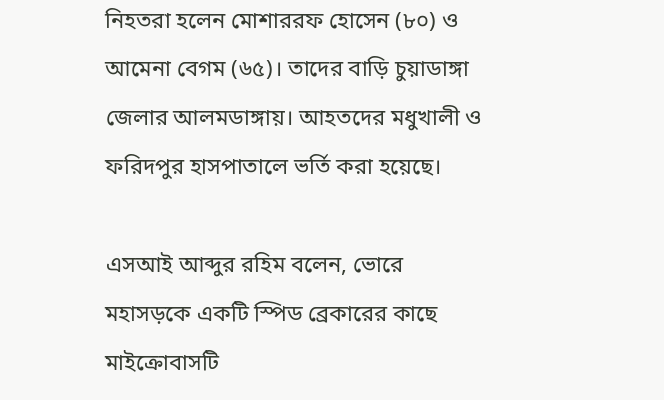নিহতরা হলেন মোশাররফ হোসেন (৮০) ও আমেনা বেগম (৬৫)। তাদের বাড়ি চুয়াডাঙ্গা জেলার আলমডাঙ্গায়। আহতদের মধুখালী ও ফরিদপুর হাসপাতালে ভর্তি করা হয়েছে।

এসআই আব্দুর রহিম বলেন, ভোরে মহাসড়কে একটি স্পিড ব্রেকারের কাছে মাইক্রোবাসটি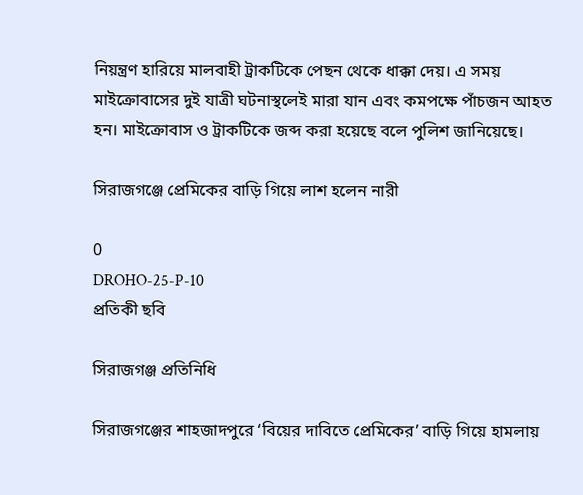নিয়ন্ত্রণ হারিয়ে মালবাহী ট্রাকটিকে পেছন থেকে ধাক্কা দেয়। এ সময় মাইক্রোবাসের দুই যাত্রী ঘটনাস্থলেই মারা যান এবং কমপক্ষে পাঁচজন আহত হন। মাইক্রোবাস ও ট্রাকটিকে জব্দ করা হয়েছে বলে পুলিশ জানিয়েছে।

সিরাজগঞ্জে প্রেমিকের বাড়ি গিয়ে লাশ হলেন নারী

0
DROHO-25-P-10
প্রতিকী ছবি

সিরাজগঞ্জ প্রতিনিধি

সিরাজগঞ্জের শাহজাদপুরে ‘বিয়ের দাবিতে প্রেমিকের’ বাড়ি গিয়ে হামলায়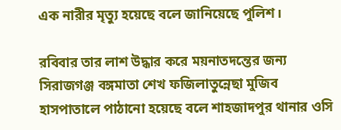এক নারীর মৃত্যু হয়েছে বলে জানিয়েছে পুলিশ।

রবিবার তার লাশ উদ্ধার করে ময়নাতদন্তের জন্য সিরাজগঞ্জ বঙ্গমাতা শেখ ফজিলাতুন্নেছা মুজিব হাসপাতালে পাঠানো হয়েছে বলে শাহজাদপুর থানার ওসি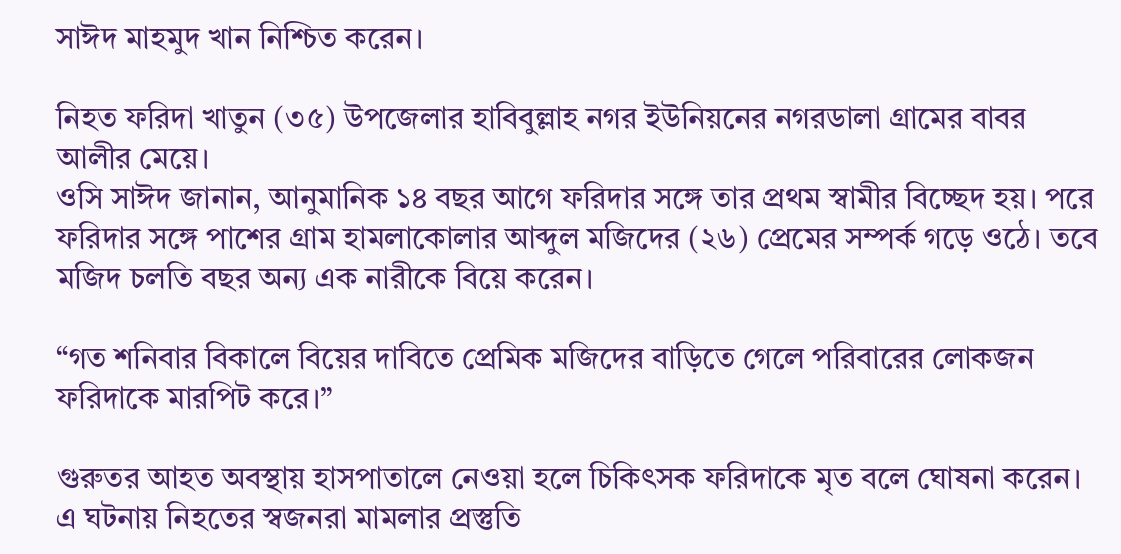সাঈদ মাহমুদ খান নিশ্চিত করেন।

নিহত ফরিদা খাতুন (৩৫) উপজেলার হাবিবুল্লাহ নগর ইউনিয়নের নগরডালা গ্রামের বাবর আলীর মেয়ে।
ওসি সাঈদ জানান, আনুমানিক ১৪ বছর আগে ফরিদার সঙ্গে তার প্রথম স্বামীর বিচ্ছেদ হয়। পরে ফরিদার সঙ্গে পাশের গ্রাম হামলাকোলার আব্দুল মজিদের (২৬) প্রেমের সম্পর্ক গড়ে ওঠে। তবে মজিদ চলতি বছর অন্য এক নারীকে বিয়ে করেন।

“গত শনিবার বিকালে বিয়ের দাবিতে প্রেমিক মজিদের বাড়িতে গেলে পরিবারের লোকজন ফরিদাকে মারপিট করে।”

গুরুতর আহত অবস্থায় হাসপাতালে নেওয়া হলে চিকিৎসক ফরিদাকে মৃত বলে ঘোষনা করেন। এ ঘটনায় নিহতের স্বজনরা মামলার প্রস্তুতি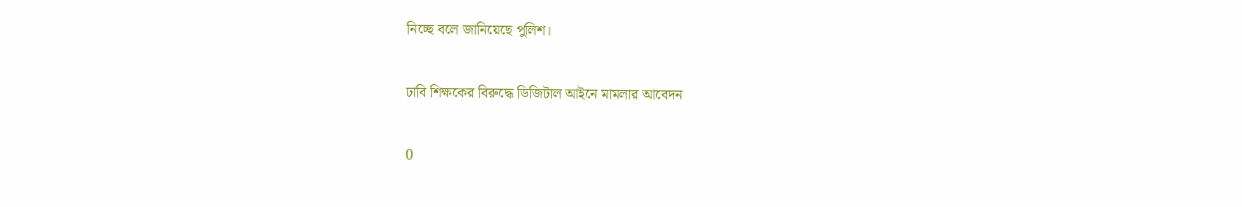নিচ্ছে বলে জানিয়েছে পুলিশ।

ঢাবি শিক্ষকের বিরুদ্ধে ডিজিটাল আইনে মামলার আবেদন

0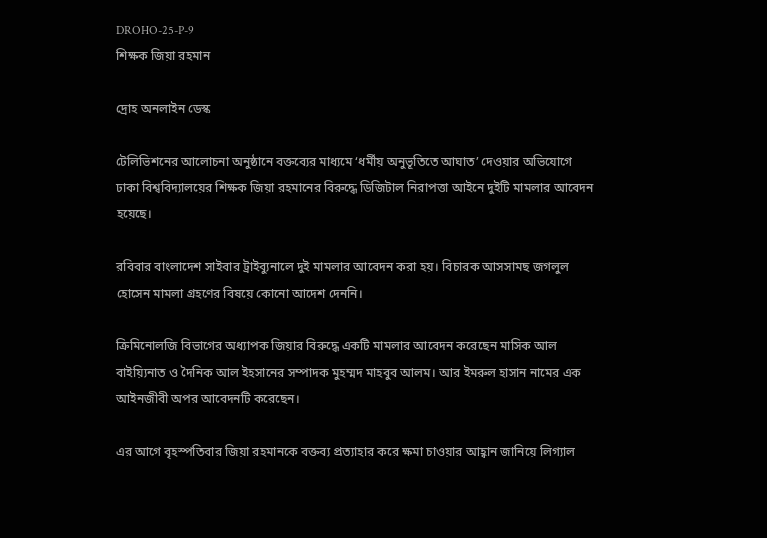DROHO-25-P-9
শিক্ষক জিয়া রহমান

দ্রোহ অনলাইন ডেস্ক

টেলিভিশনের আলোচনা অনুষ্ঠানে বক্তব্যের মাধ্যমে ‘ধর্মীয় অনুভূতিতে আঘাত’ দেওয়ার অভিযোগে ঢাকা বিশ্ববিদ্যালয়ের শিক্ষক জিয়া রহমানের বিরুদ্ধে ডিজিটাল নিরাপত্তা আইনে দুইটি মামলার আবেদন হয়েছে।

রবিবার বাংলাদেশ সাইবার ট্রাইব্যুনালে দুই মামলার আবেদন করা হয়। বিচারক আসসামছ জগলুল হোসেন মামলা গ্রহণের বিষয়ে কোনো আদেশ দেননি।

ক্রিমিনোলজি বিভাগের অধ্যাপক জিয়ার বিরুদ্ধে একটি মামলার আবেদন করেছেন মাসিক আল বাইয়্যিনাত ও দৈনিক আল ইহসানের সম্পাদক মুহম্মদ মাহবুব আলম। আর ইমরুল হাসান নামের এক আইনজীবী অপর আবেদনটি করেছেন।

এর আগে বৃহস্পতিবার জিয়া রহমানকে বক্তব্য প্রত্যাহার করে ক্ষমা চাওয়ার আহ্বান জানিয়ে লিগ্যাল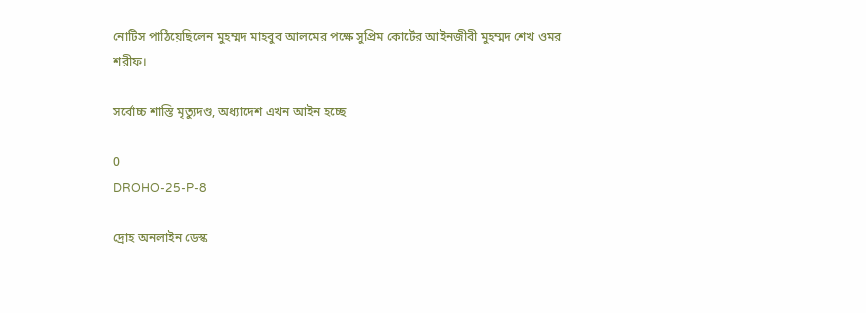নোটিস পাঠিয়েছিলেন মুহম্মদ মাহবুব আলমের পক্ষে সুপ্রিম কোর্টের আইনজীবী মুহম্মদ শেখ ওমর শরীফ।

সর্বোচ্চ শাস্তি মৃত্যুদণ্ড, অধ্যাদেশ এখন আইন হচ্ছে

0
DROHO-25-P-8

দ্রোহ অনলাইন ডেস্ক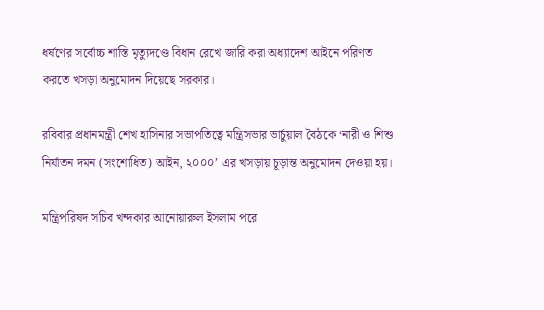ধর্ষণের সর্বোচ্চ শাস্তি মৃত্যুদণ্ডে বিধান রেখে জারি করা অধ্যাদেশ আইনে পরিণত করতে খসড়া অনুমোদন দিয়েছে সরকার।

রবিবার প্রধানমন্ত্রী শেখ হাসিনার সভাপতিত্বে মন্ত্রিসভার ভার্চুয়াল বৈঠকে ‘নারী ও শিশু নির্যাতন দমন (সংশোধিত) আইন, ২০০০’ এর খসড়ায় চূড়ান্ত অনুমোদন দেওয়া হয়।

মন্ত্রিপরিষদ সচিব খন্দকার আনোয়ারুল ইসলাম পরে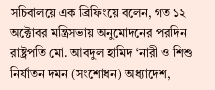সচিবালয়ে এক ব্রিফিংয়ে বলেন, গত ১২ অক্টোবর মন্ত্রিসভায় অনুমোদনের পরদিন রাষ্ট্রপতি মো. আবদুল হামিদ ‘নারী ও শিশু নির্যাতন দমন (সংশোধন) অধ্যাদেশ,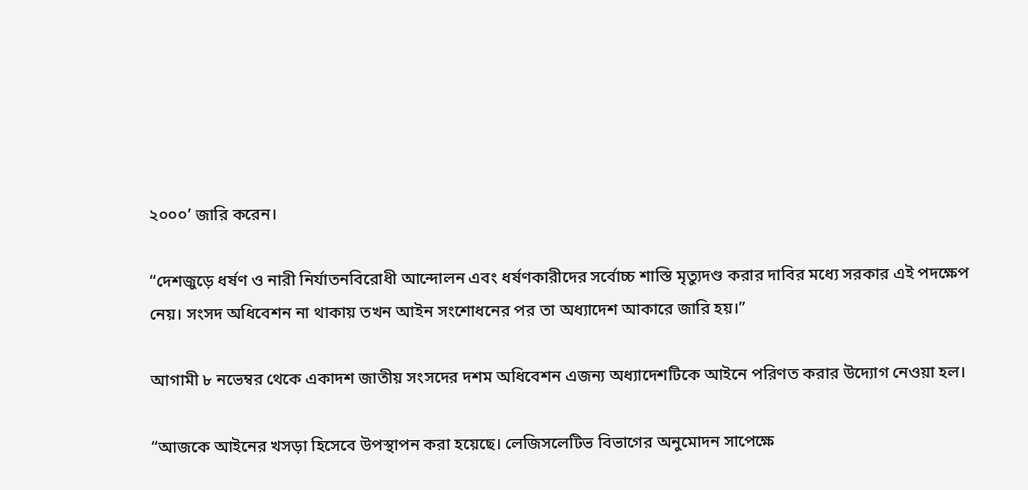২০০০’ জারি করেন।

“দেশজুড়ে ধর্ষণ ও নারী নির্যাতনবিরোধী আন্দোলন এবং ধর্ষণকারীদের সর্বোচ্চ শাস্তি মৃত্যুদণ্ড করার দাবির মধ্যে সরকার এই পদক্ষেপ নেয়। সংসদ অধিবেশন না থাকায় তখন আইন সংশোধনের পর তা অধ্যাদেশ আকারে জারি হয়।”

আগামী ৮ নভেম্বর থেকে একাদশ জাতীয় সংসদের দশম অধিবেশন এজন্য অধ্যাদেশটিকে আইনে পরিণত করার উদ্যোগ নেওয়া হল।

“আজকে আইনের খসড়া হিসেবে উপস্থাপন করা হয়েছে। লেজিসলেটিভ বিভাগের অনুমোদন সাপেক্ষে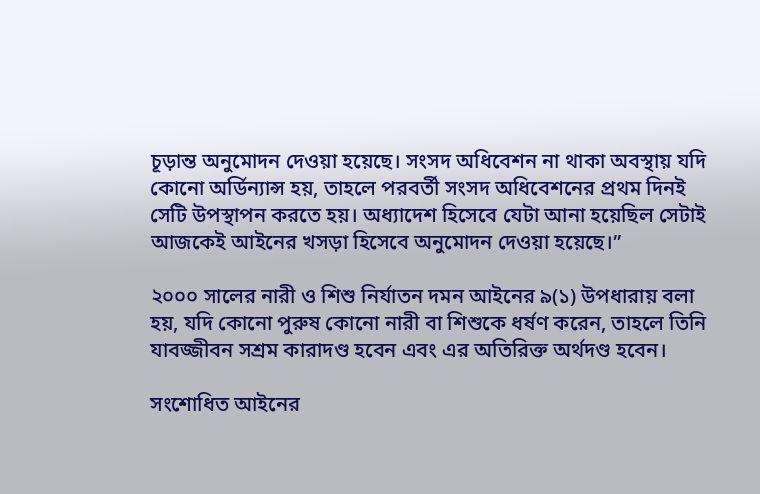চূড়ান্ত অনুমোদন দেওয়া হয়েছে। সংসদ অধিবেশন না থাকা অবস্থায় যদি কোনো অর্ডিন্যান্স হয়, তাহলে পরবর্তী সংসদ অধিবেশনের প্রথম দিনই সেটি উপস্থাপন করতে হয়। অধ্যাদেশ হিসেবে যেটা আনা হয়েছিল সেটাই আজকেই আইনের খসড়া হিসেবে অনুমোদন দেওয়া হয়েছে।”

২০০০ সালের নারী ও শিশু নির্যাতন দমন আইনের ৯(১) উপধারায় বলা হয়, যদি কোনো পুরুষ কোনো নারী বা শিশুকে ধর্ষণ করেন, তাহলে তিনি যাবজ্জীবন সশ্রম কারাদণ্ড হবেন এবং এর অতিরিক্ত অর্থদণ্ড হবেন।

সংশোধিত আইনের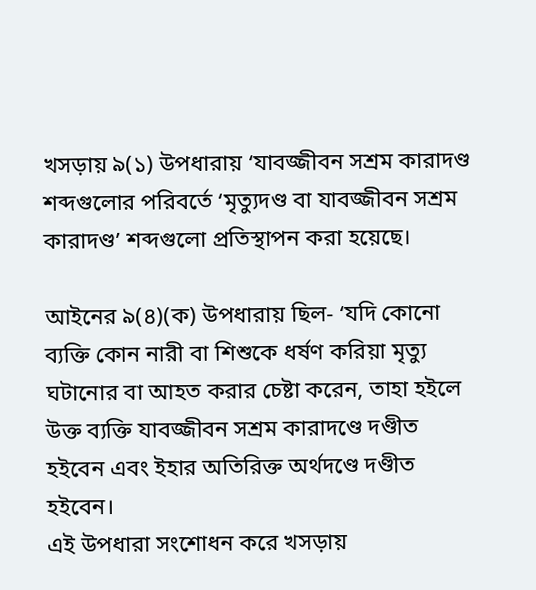খসড়ায় ৯(১) উপধারায় ‘যাবজ্জীবন সশ্রম কারাদণ্ড শব্দগুলোর পরিবর্তে ‘মৃত্যুদণ্ড বা যাবজ্জীবন সশ্রম কারাদণ্ড’ শব্দগুলো প্রতিস্থাপন করা হয়েছে।

আইনের ৯(৪)(ক) উপধারায় ছিল- ‘যদি কোনো ব্যক্তি কোন নারী বা শিশুকে ধর্ষণ করিয়া মৃত্যু ঘটানোর বা আহত করার চেষ্টা করেন, তাহা হইলে উক্ত ব্যক্তি যাবজ্জীবন সশ্রম কারাদণ্ডে দণ্ডীত হইবেন এবং ইহার অতিরিক্ত অর্থদণ্ডে দণ্ডীত হইবেন।
এই উপধারা সংশোধন করে খসড়ায়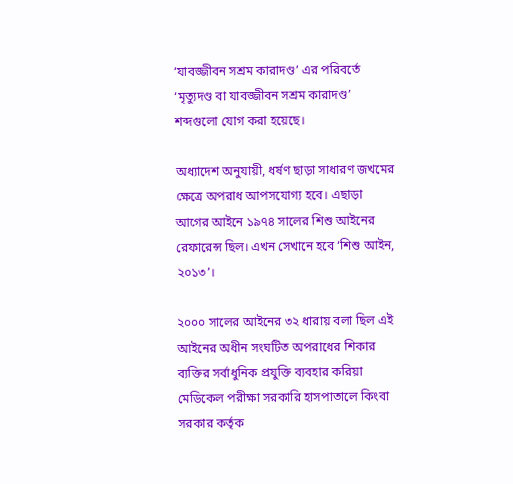‘যাবজ্জীবন সশ্রম কারাদণ্ড’ এর পরিবর্তে ‘মৃত্যুদণ্ড বা যাবজ্জীবন সশ্রম কারাদণ্ড’ শব্দগুলো যোগ করা হয়েছে।

অধ্যাদেশ অনুযায়ী, ধর্ষণ ছাড়া সাধারণ জখমের ক্ষেত্রে অপরাধ আপসযোগ্য হবে। এছাড়া আগের আইনে ১৯৭৪ সালের শিশু আইনের রেফারেন্স ছিল। এখন সেখানে হবে ‘শিশু আইন, ২০১৩’।

২০০০ সালের আইনের ৩২ ধারায় বলা ছিল এই আইনের অধীন সংঘটিত অপরাধের শিকার ব্যক্তির সর্বাধুনিক প্রযুক্তি ব্যবহার করিয়া মেডিকেল পরীক্ষা সরকারি হাসপাতালে কিংবা সরকার কর্তৃক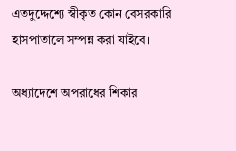এতদুদ্দেশ্যে স্বীকৃত কোন বেসরকারি হাসপাতালে সম্পন্ন করা যাইবে।

অধ্যাদেশে অপরাধের শিকার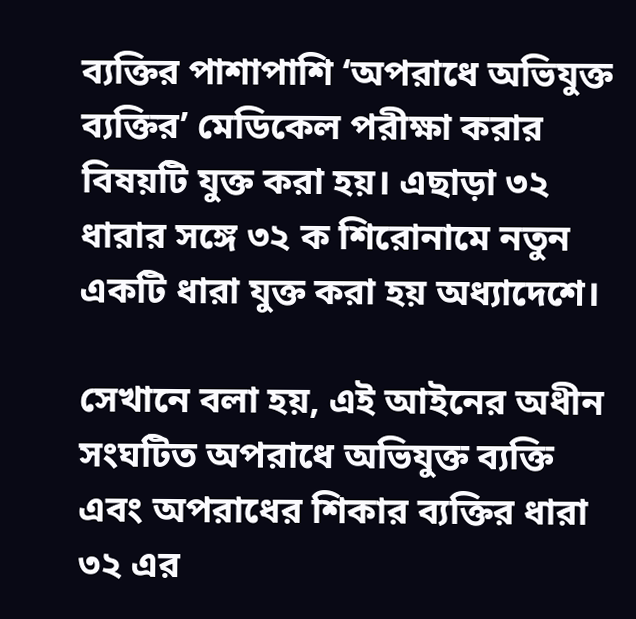ব্যক্তির পাশাপাশি ‘অপরাধে অভিযুক্ত ব্যক্তির’ মেডিকেল পরীক্ষা করার বিষয়টি যুক্ত করা হয়। এছাড়া ৩২ ধারার সঙ্গে ৩২ ক শিরোনামে নতুন একটি ধারা যুক্ত করা হয় অধ্যাদেশে।

সেখানে বলা হয়, এই আইনের অধীন সংঘটিত অপরাধে অভিযুক্ত ব্যক্তি এবং অপরাধের শিকার ব্যক্তির ধারা ৩২ এর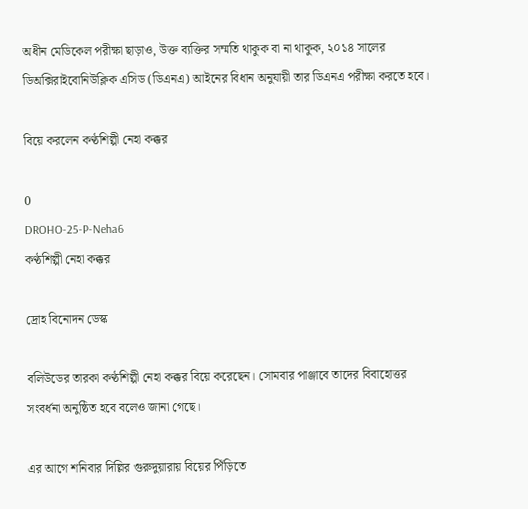অধীন মেডিকেল পরীক্ষা ছাড়াও, উক্ত ব্যক্তির সম্মতি থাকুক বা না থাকুক, ২০১৪ সালের ডিঅক্সিরাইবোনিউক্লিক এসিড (ডিএনএ) আইনের বিধান অনুযায়ী তার ডিএনএ পরীক্ষা করতে হবে।

বিয়ে করলেন কণ্ঠশিল্পী নেহা কক্কর

0
DROHO-25-P-Neha6
কণ্ঠশিল্পী নেহা কক্কর

দ্রোহ বিনোদন ডেস্ক

বলিউডের তারকা কণ্ঠশিল্পী নেহা কক্কর বিয়ে করেছেন। সোমবার পাঞ্জাবে তাদের বিবাহোত্তর সংবর্ধনা অনুষ্ঠিত হবে বলেও জানা গেছে।

এর আগে শনিবার দিল্লির গুরুদুয়ারায় বিয়ের পিঁড়িতে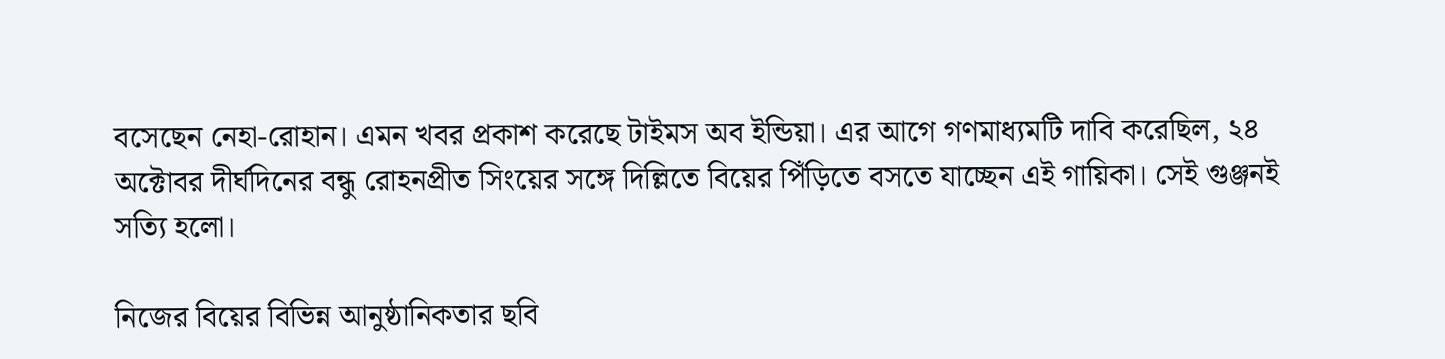বসেছেন নেহা-রোহান। এমন খবর প্রকাশ করেছে টাইমস অব ইন্ডিয়া। এর আগে গণমাধ্যমটি দাবি করেছিল, ২৪ অক্টোবর দীর্ঘদিনের বন্ধু রোহনপ্রীত সিংয়ের সঙ্গে দিল্লিতে বিয়ের পিঁড়িতে বসতে যাচ্ছেন এই গায়িকা। সেই গুঞ্জনই সত্যি হলো।

নিজের বিয়ের বিভিন্ন আনুষ্ঠানিকতার ছবি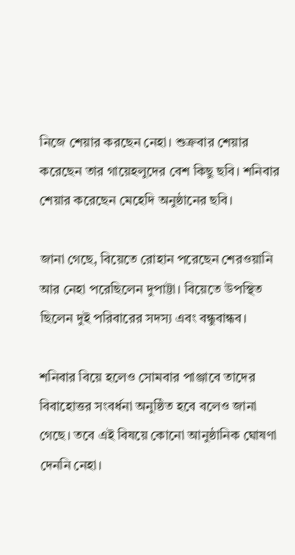নিজে শেয়ার করছেন নেহা। শুক্রবার শেয়ার করেছেন তার গায়েহলুদের বেশ কিছু ছবি। শনিবার শেয়ার করেছেন মেহেদি অনুষ্ঠানের ছবি।

জানা গেছে, বিয়েতে রোহান পরেছেন শেরওয়ানি আর নেহা পরেছিলেন দুপাট্টা। বিয়েতে উপস্থিত ছিলেন দুই পরিবারের সদস্য এবং বন্ধুবান্ধব।

শনিবার বিয়ে হলেও সোমবার পাঞ্জাবে তাদের বিবাহোত্তর সংবর্ধনা অনুষ্ঠিত হবে বলেও জানা গেছে। তবে এই বিষয়ে কোনো আনুষ্ঠানিক ঘোষণা দেননি নেহা।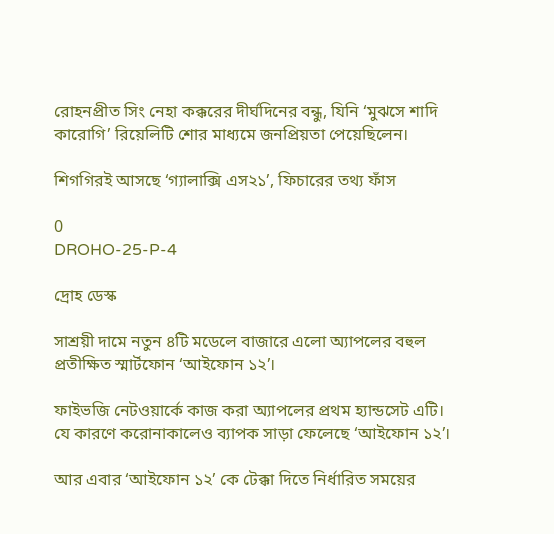রোহনপ্রীত সিং নেহা কক্করের দীর্ঘদিনের বন্ধু, যিনি ‘মুঝসে শাদি কারোগি’ রিয়েলিটি শোর মাধ্যমে জনপ্রিয়তা পেয়েছিলেন।

শিগগিরই আসছে ‘গ্যালাক্সি এস২১’, ফিচারের তথ্য ফাঁস

0
DROHO-25-P-4

দ্রোহ ডেস্ক

সাশ্রয়ী দামে নতুন ৪টি মডেলে বাজারে এলো অ্যাপলের বহুল প্রতীক্ষিত স্মার্টফোন ‘আইফোন ১২’।

ফাইভজি নেটওয়ার্কে কাজ করা অ্যাপলের প্রথম হ্যান্ডসেট এটি। যে কারণে করোনাকালেও ব্যাপক সাড়া ফেলেছে ‘আইফোন ১২’।

আর এবার ‘আইফোন ১২’ কে টেক্কা দিতে নির্ধারিত সময়ের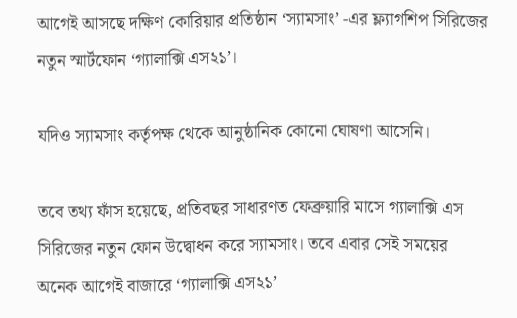আগেই আসছে দক্ষিণ কোরিয়ার প্রতিষ্ঠান ‘স্যামসাং’ -এর ফ্ল্যাগশিপ সিরিজের নতুন স্মার্টফোন ‘গ্যালাক্সি এস২১’।

যদিও স্যামসাং কর্তৃপক্ষ থেকে আনুষ্ঠানিক কোনো ঘোষণা আসেনি।

তবে তথ্য ফাঁস হয়েছে, প্রতিবছর সাধারণত ফেব্রুয়ারি মাসে গ্যালাক্সি এস সিরিজের নতুন ফোন উদ্বোধন করে স্যামসাং। তবে এবার সেই সময়ের অনেক আগেই বাজারে ‘গ্যালাক্সি এস২১’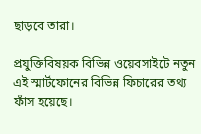ছাড়বে তারা।

প্রযুক্তিবিষয়ক বিভিন্ন ওয়েবসাইটে নতুন এই স্মার্টফোনের বিভিন্ন ফিচারের তথ্য ফাঁস হয়েছে।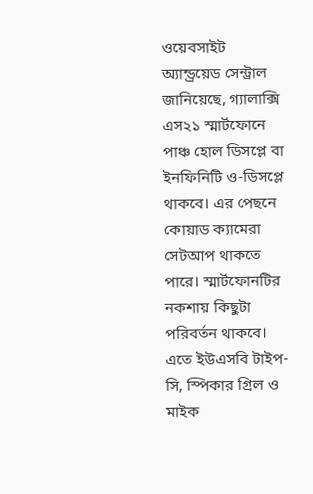ওয়েবসাইট অ্যান্ড্রয়েড সেন্ট্রাল জানিয়েছে, গ্যালাক্সি এস২১ স্মার্টফোনে পাঞ্চ হোল ডিসপ্লে বা ইনফিনিটি ও-ডিসপ্লে থাকবে। এর পেছনে কোয়াড ক্যামেরা সেটআপ থাকতে পারে। স্মার্টফোনটির নকশায় কিছুটা পরিবর্তন থাকবে। এতে ইউএসবি টাইপ-সি, স্পিকার গ্রিল ও মাইক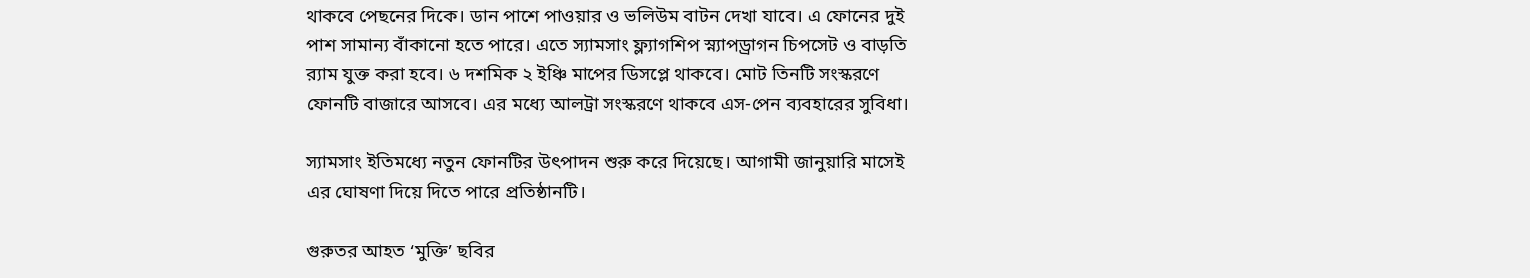থাকবে পেছনের দিকে। ডান পাশে পাওয়ার ও ভলিউম বাটন দেখা যাবে। এ ফোনের দুই পাশ সামান্য বাঁকানো হতে পারে। এতে স্যামসাং ফ্ল্যাগশিপ স্ন্যাপড্রাগন চিপসেট ও বাড়তি র‌্যাম যুক্ত করা হবে। ৬ দশমিক ২ ইঞ্চি মাপের ডিসপ্লে থাকবে। মোট তিনটি সংস্করণে ফোনটি বাজারে আসবে। এর মধ্যে আলট্রা সংস্করণে থাকবে এস-পেন ব্যবহারের সুবিধা।

স্যামসাং ইতিমধ্যে নতুন ফোনটির উৎপাদন শুরু করে দিয়েছে। আগামী জানুয়ারি মাসেই এর ঘোষণা দিয়ে দিতে পারে প্রতিষ্ঠানটি।

গুরুতর আহত ‘মুক্তি’ ছবির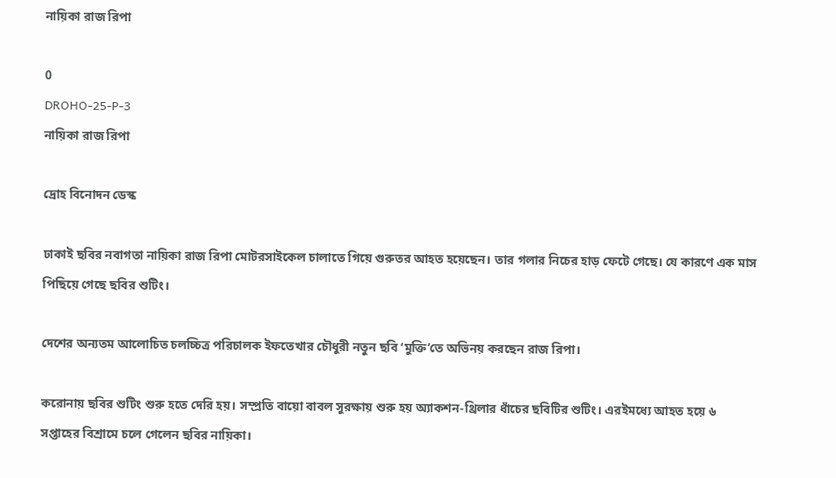নায়িকা রাজ রিপা

0
DROHO-25-P-3
নায়িকা রাজ রিপা

দ্রোহ বিনোদন ডেস্ক

ঢাকাই ছবির নবাগতা নায়িকা রাজ রিপা মোটরসাইকেল চালাতে গিয়ে গুরুতর আহত হয়েছেন। তার গলার নিচের হাড় ফেটে গেছে। যে কারণে এক মাস পিছিয়ে গেছে ছবির শুটিং।

দেশের অন্যতম আলোচিত চলচ্চিত্র পরিচালক ইফতেখার চৌধুরী নতুন ছবি ‘মুক্তি’তে অভিনয় করছেন রাজ রিপা।

করোনায় ছবির শুটিং শুরু হতে দেরি হয়। সম্প্রতি বায়ো বাবল সুরক্ষায় শুরু হয় অ্যাকশন-থ্রিলার ধাঁচের ছবিটির শুটিং। এরইমধ্যে আহত হয়ে ৬ সপ্তাহের বিশ্রামে চলে গেলেন ছবির নায়িকা।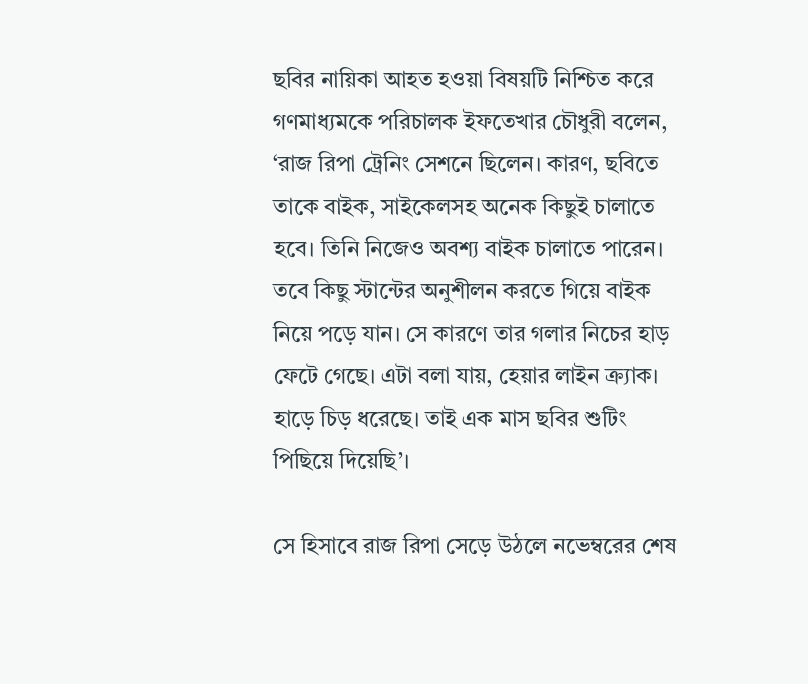ছবির নায়িকা আহত হওয়া বিষয়টি নিশ্চিত করে গণমাধ্যমকে পরিচালক ইফতেখার চৌধুরী বলেন, ‘রাজ রিপা ট্রেনিং সেশনে ছিলেন। কারণ, ছবিতে তাকে বাইক, সাইকেলসহ অনেক কিছুই চালাতে হবে। তিনি নিজেও অবশ্য বাইক চালাতে পারেন। তবে কিছু স্টান্টের অনুশীলন করতে গিয়ে বাইক নিয়ে পড়ে যান। সে কারণে তার গলার নিচের হাড় ফেটে গেছে। এটা বলা যায়, হেয়ার লাইন ক্র্যাক। হাড়ে চিড় ধরেছে। তাই এক মাস ছবির শুটিং পিছিয়ে দিয়েছি’।

সে হিসাবে রাজ রিপা সেড়ে উঠলে নভেম্বরের শেষ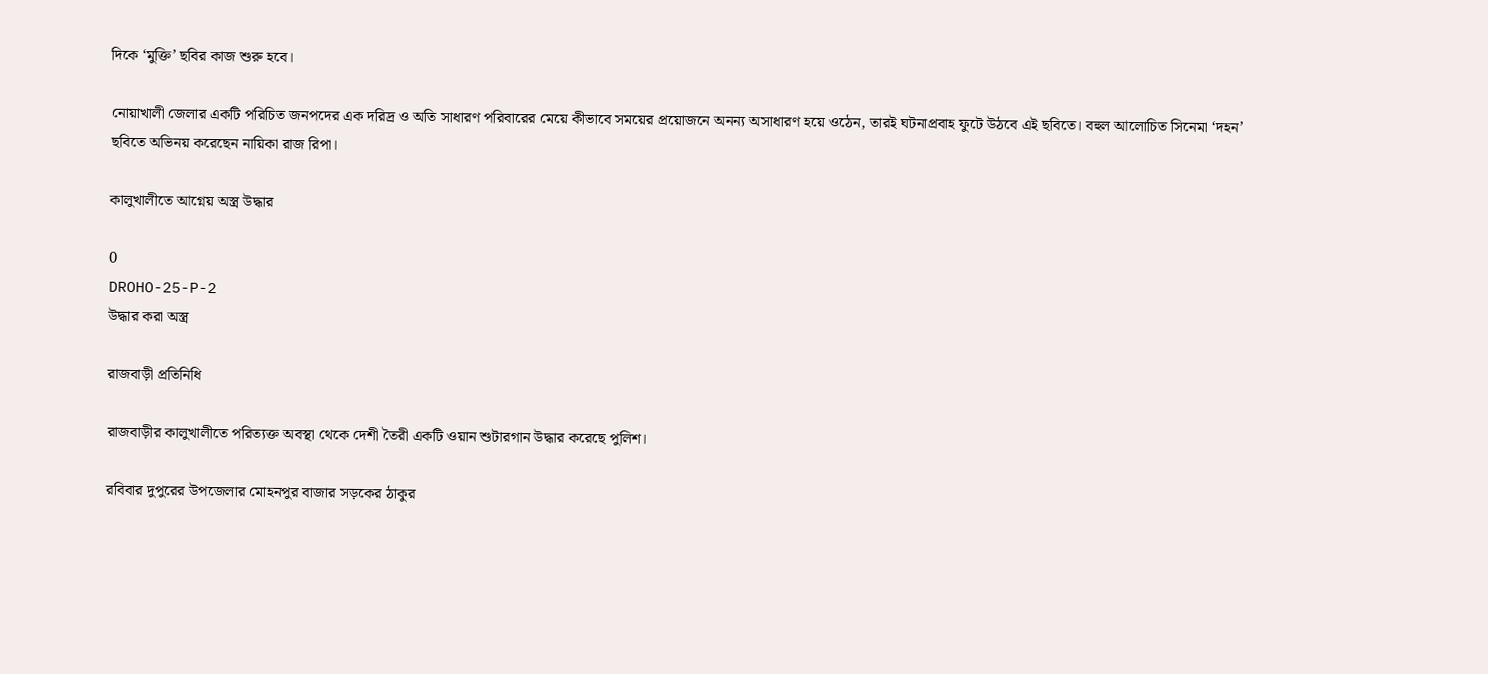দিকে ‘মুক্তি’ ছবির কাজ শুরু হবে।

নোয়াখালী জেলার একটি পরিচিত জনপদের এক দরিদ্র ও অতি সাধারণ পরিবারের মেয়ে কীভাবে সময়ের প্রয়োজনে অনন্য অসাধারণ হয়ে ওঠেন, তারই ঘটনাপ্রবাহ ফুটে উঠবে এই ছবিতে। বহুল আলোচিত সিনেমা ‘দহন’ ছবিতে অভিনয় করেছেন নায়িকা রাজ রিপা।

কালুখালীতে আগ্নেয় অস্ত্র উদ্ধার

0
DROHO-25-P-2
উদ্ধার করা অস্ত্র

রাজবাড়ী প্রতিনিধি

রাজবাড়ীর কালুখালীতে পরিত্যক্ত অবস্থা থেকে দেশী তৈরী একটি ওয়ান শুটারগান উদ্ধার করেছে পুলিশ।

রবিবার দুপুরের উপজেলার মোহনপুর বাজার সড়কের ঠাকুর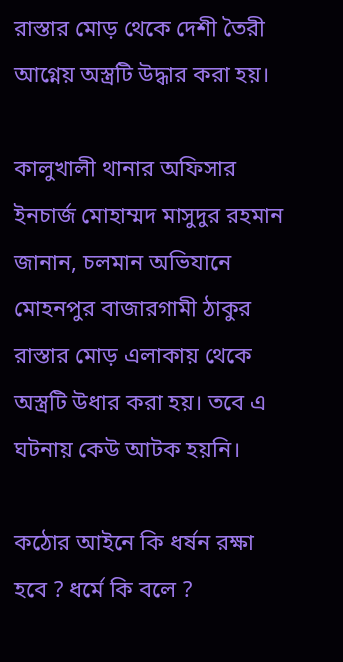রাস্তার মোড় থেকে দেশী তৈরী আগ্নেয় অস্ত্রটি উদ্ধার করা হয়।

কালুখালী থানার অফিসার ইনচার্জ মোহাম্মদ মাসুদুর রহমান জানান, চলমান অভিযানে মোহনপুর বাজারগামী ঠাকুর রাস্তার মোড় এলাকায় থেকে অস্ত্রটি উধার করা হয়। তবে এ ঘটনায় কেউ আটক হয়নি।

কঠোর আইনে কি ধর্ষন রক্ষা হবে ? ধর্মে কি বলে ?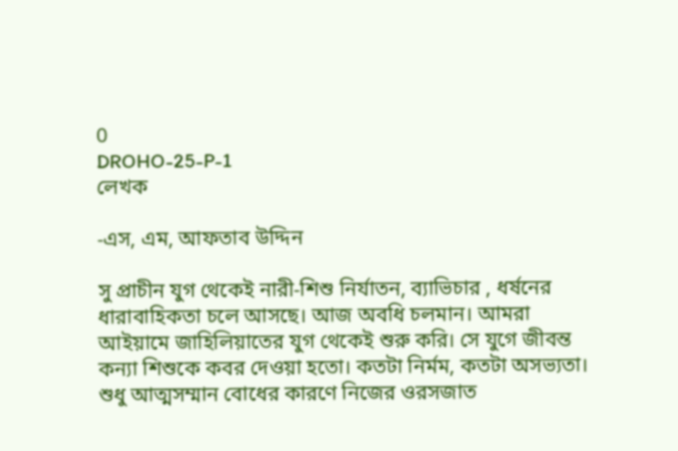0
DROHO-25-P-1
লেখক

-এস, এম, আফতাব উদ্দিন

সু প্রাচীন যুগ থেকেই নারী-শিশু নির্যাতন, ব্যাভিচার , ধর্ষনের ধারাবাহিকতা চলে আসছে। আজ অবধি চলমান। আমরা আইয়ামে জাহিলিয়াতের যুগ থেকেই শুরু করি। সে যুগে জীবন্ত কন্যা শিশুকে কবর দেওয়া হতো। কতটা নির্মম, কতটা অসভ্যতা। শুধু আত্মসম্মান বোধের কারণে নিজের ওরসজাত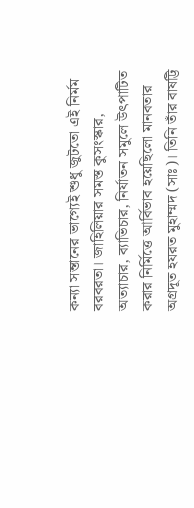কন্যা সন্তানের ভাগ্যেই শুধু জুটতো এই নির্মম বরবরতা। জাহিলিয়ার সমস্ত কুসংস্কার, অত্যাচার, ব্যাভিচার, নির্যাতন সমুলে উৎপাটিত করার নির্মিত্তে আর্বিভাব হয়েছিলো মানবতার অগ্রদূত হযরত মুহাম্মদ (সাঃ)। তিনি তাঁর বাষট্টি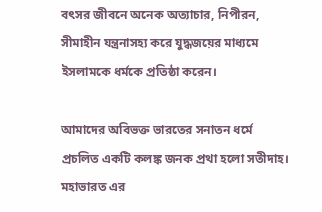বৎসর জীবনে অনেক অত্যাচার, নিপীরন, সীমাহীন যন্ত্রনাসহ্য করে যুদ্ধজয়ের মাধ্যমে ইসলামকে ধর্মকে প্রতিষ্ঠা করেন।

আমাদের অবিভক্ত ভারতের সনাতন ধর্মে প্রচলিত একটি কলঙ্ক জনক প্রথা হলো সতীদাহ। মহাভারত এর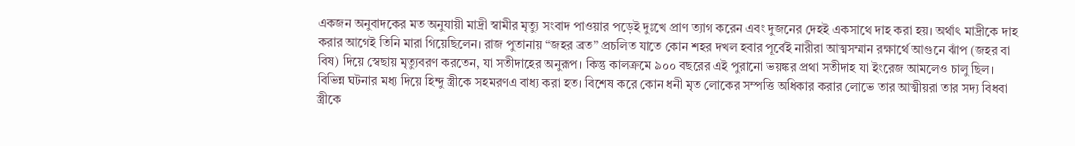একজন অনুবাদকের মত অনুযায়ী মাদ্রী স্বামীর মৃত্যু সংবাদ পাওয়ার পড়েই দুঃখে প্রাণ ত্যাগ করেন এবং দুজনের দেহই একসাথে দাহ করা হয়। অর্থাৎ মাদ্রীকে দাহ করার আগেই তিনি মারা গিয়েছিলেন। রাজ পুতানায় “জহর ব্রত” প্রচলিত যাতে কোন শহর দখল হবার পূর্বেই নারীরা আত্মসম্মান রক্ষার্থে আগুনে ঝাঁপ (জহর বা বিষ) দিয়ে স্বেছায় মৃত্যুবরণ করতেন, যা সতীদাহের অনুরূপ। কিন্তু কালক্রমে ৯০০ বছরের এই পুরানো ভয়ঙ্কর প্রথা সতীদাহ যা ইংরেজ আমলেও চালু ছিল। বিভিন্ন ঘটনার মধ্য দিয়ে হিন্দু স্ত্রীকে সহমরণএ বাধ্য করা হত। বিশেষ করে কোন ধনী মৃত লোকের সম্পত্তি অধিকার করার লোভে তার আত্মীয়রা তার সদ্য বিধবা স্ত্রীকে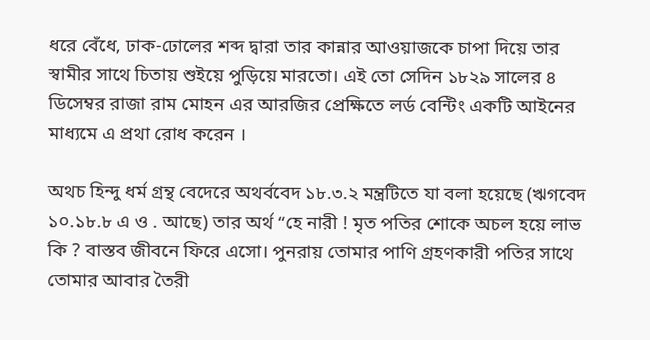ধরে বেঁধে, ঢাক-ঢোলের শব্দ দ্বারা তার কান্নার আওয়াজকে চাপা দিয়ে তার স্বামীর সাথে চিতায় শুইয়ে পুড়িয়ে মারতো। এই তো সেদিন ১৮২৯ সালের ৪ ডিসেম্বর রাজা রাম মোহন এর আরজির প্রেক্ষিতে লর্ড বেন্টিং একটি আইনের মাধ্যমে এ প্রথা রোধ করেন ।

অথচ হিন্দু ধর্ম গ্রন্থ বেদেরে অথর্ববেদ ১৮.৩.২ মন্ত্রটিতে যা বলা হয়েছে (ঋগবেদ ১০.১৮.৮ এ ও . আছে) তার অর্থ “হে নারী ! মৃত পতির শোকে অচল হয়ে লাভ কি ? বাস্তব জীবনে ফিরে এসো। পুনরায় তোমার পাণি গ্রহণকারী পতির সাথে তোমার আবার তৈরী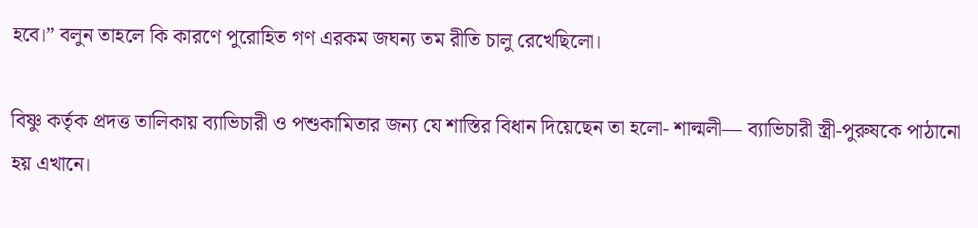হবে।” বলুন তাহলে কি কারণে পুরোহিত গণ এরকম জঘন্য তম রীতি চালু রেখেছিলো।

বিষ্ণু কর্তৃক প্রদত্ত তালিকায় ব্যাভিচারী ও পশুকামিতার জন্য যে শাস্তির বিধান দিয়েছেন তা হলো- শাল্মলী— ব্যাভিচারী স্ত্রী-পুরুষকে পাঠানো হয় এখানে।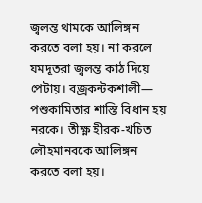জ্বলন্ত থামকে আলিঙ্গন করতে বলা হয়। না করলে যমদূতরা জ্বলন্ত কাঠ দিয়ে পেটায়। বজ্রকন্টকশালী— পশুকামিতার শাস্তি বিধান হয় নরকে। তীক্ষ্ণ হীরক-খচিত লৌহমানবকে আলিঙ্গন করতে বলা হয়।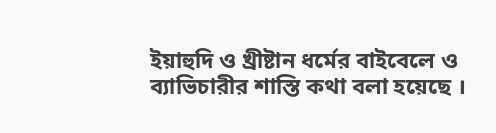ইয়াহুদি ও খ্রীষ্টান ধর্মের বাইবেলে ও ব্যাভিচারীর শাস্তি কথা বলা হয়েছে ।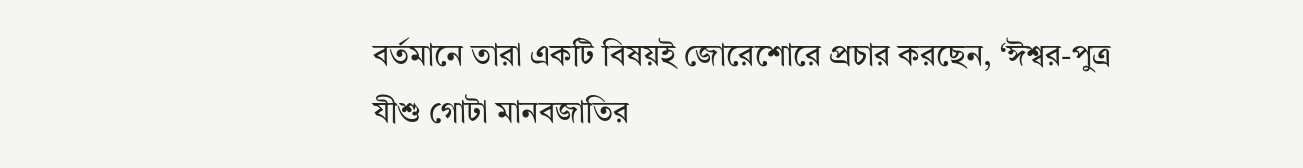বর্তমানে তারা একটি বিষয়ই জোরেশোরে প্রচার করছেন, ‘ঈশ্বর-পুত্র যীশু গোটা মানবজাতির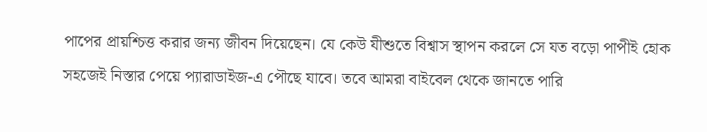পাপের প্রায়শ্চিত্ত করার জন্য জীবন দিয়েছেন। যে কেউ যীশুতে বিশ্বাস স্থাপন করলে সে যত বড়ো পাপীই হোক সহজেই নিস্তার পেয়ে প্যারাডাইজ-এ পৌছে যাবে। তবে আমরা বাইবেল থেকে জানতে পারি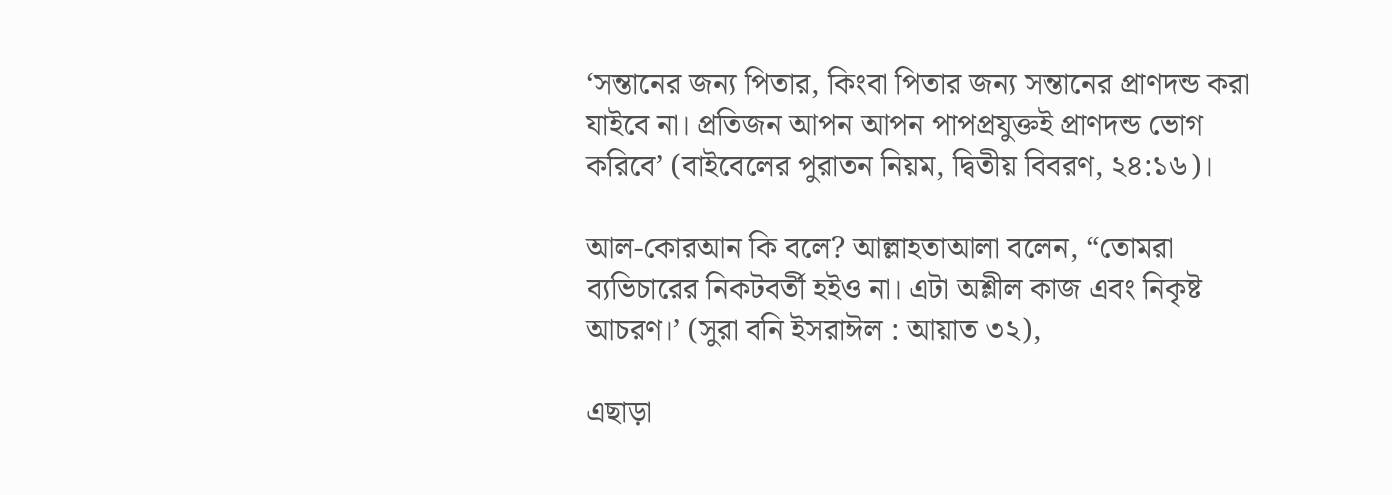‘সন্তানের জন্য পিতার, কিংবা পিতার জন্য সন্তানের প্রাণদন্ড করা যাইবে না। প্রতিজন আপন আপন পাপপ্রযুক্তই প্রাণদন্ড ভোগ করিবে’ (বাইবেলের পুরাতন নিয়ম, দ্বিতীয় বিবরণ, ২৪:১৬)।

আল-কোরআন কি বলে? আল্লাহতাআলা বলেন, “তোমরা ব্যভিচারের নিকটবর্তী হইও না। এটা অশ্লীল কাজ এবং নিকৃষ্ট আচরণ।’ (সুরা বনি ইসরাঈল : আয়াত ৩২),

এছাড়া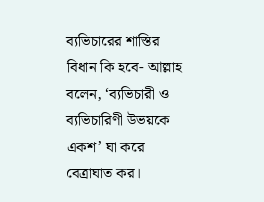ব্যভিচারের শাস্তির বিধান কি হবে- আল্লাহ বলেন, ‘ব্যভিচারী ও ব্যভিচারিণী উভয়কে একশ’ ঘা করে বেত্রাঘাত কর।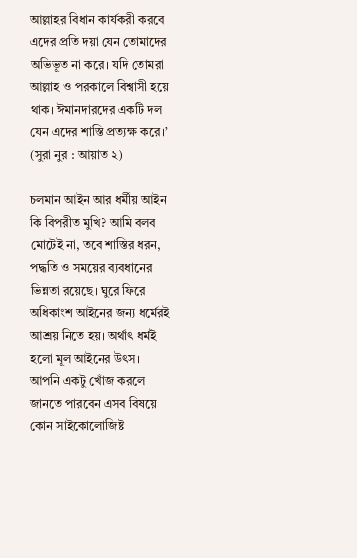আল্লাহর বিধান কার্যকরী করবে এদের প্রতি দয়া যেন তোমাদের অভিভূত না করে। যদি তোমরা আল্লাহ ও পরকালে বিশ্বাসী হয়ে থাক। ঈমানদারদের একটি দল যেন এদের শাস্তি প্রত্যক্ষ করে।’ (সুরা নুর : আয়াত ২)

চলমান আইন আর ধর্মীয় আইন কি বিপরীত মুখি? আমি বলব মোটেই না, তবে শাস্তির ধরন, পদ্ধতি ও সময়ের ব্যবধানের ভিন্নতা রয়েছে। ঘুরে ফিরে অধিকাংশ আইনের জন্য ধর্মেরই আশ্রয় নিতে হয়। অর্থাৎ ধর্মই হলো মূল আইনের উৎস। আপনি একটু খোঁজ করলে জানতে পারবেন এসব বিষয়ে কোন সাইকোলোজিষ্ট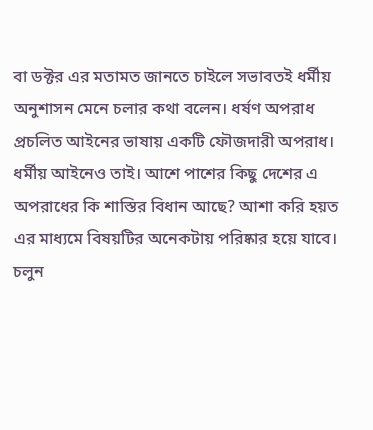বা ডক্টর এর মতামত জানতে চাইলে সভাবতই ধর্মীয় অনুশাসন মেনে চলার কথা বলেন। ধর্ষণ অপরাধ প্রচলিত আইনের ভাষায় একটি ফৌজদারী অপরাধ। ধর্মীয় আইনেও তাই। আশে পাশের কিছু দেশের এ অপরাধের কি শাস্তির বিধান আছে? আশা করি হয়ত এর মাধ্যমে বিষয়টির অনেকটায় পরিষ্কার হয়ে যাবে। চলুন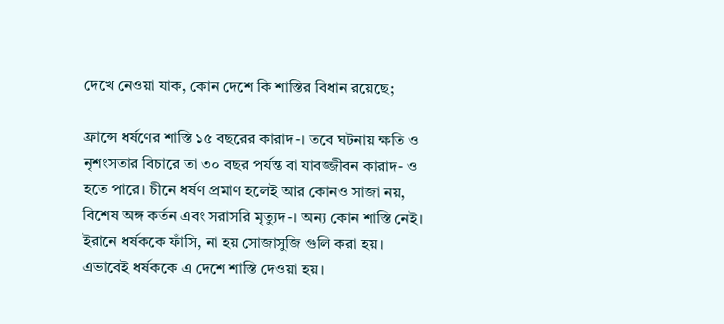দেখে নেওয়া যাক, কোন দেশে কি শাস্তির বিধান রয়েছে;

ফ্রান্সে ধর্ষণের শাস্তি ১৫ বছরের কারাদ-। তবে ঘটনায় ক্ষতি ও নৃশংসতার বিচারে তা ৩০ বছর পর্যন্ত বা যাবজ্জীবন কারাদ- ও হতে পারে। চীনে ধর্ষণ প্রমাণ হলেই আর কোনও সাজা নয়, বিশেষ অঙ্গ কর্তন এবং সরাসরি মৃত্যুদ-। অন্য কোন শাস্তি নেই। ইরানে ধর্ষককে ফাঁসি, না হয় সোজাসুজি গুলি করা হয়। এভাবেই ধর্ষককে এ দেশে শাস্তি দেওয়া হয়।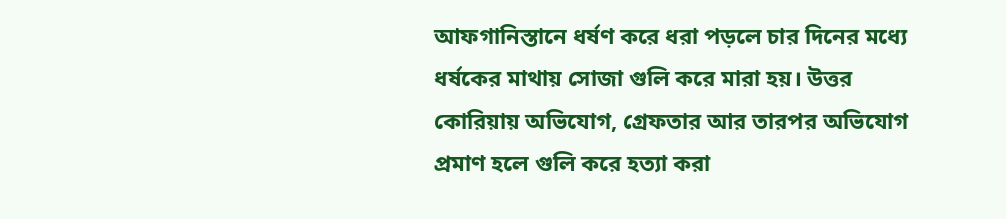আফগানিস্তানে ধর্ষণ করে ধরা পড়লে চার দিনের মধ্যে ধর্ষকের মাথায় সোজা গুলি করে মারা হয়। উত্তর কোরিয়ায় অভিযোগ, গ্রেফতার আর তারপর অভিযোগ প্রমাণ হলে গুলি করে হত্যা করা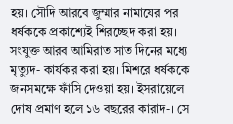হয়। সৌদি আরবে জুম্মার নামাযের পর ধর্ষককে প্রকাশ্যেই শিরচ্ছেদ করা হয়। সংযুক্ত আরব আমিরাত সাত দিনের মধ্যে মৃত্যুদ- কার্যকর করা হয়। মিশরে ধর্ষককে জনসমক্ষে ফাঁসি দেওয়া হয়। ইসরায়েলে দোষ প্রমাণ হলে ১৬ বছরের কারাদ-। সে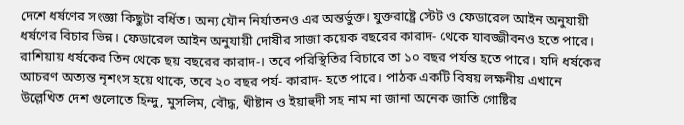দেশে ধর্ষণের সংজ্ঞা কিছুটা বর্ধিত। অন্য যৌন নির্যাতনও এর অন্তর্ভুক্ত। যুক্তরাষ্ট্রে স্টেট ও ফেডারেল আইন অনুযায়ী ধর্ষণের বিচার ভিন্ন। ফেডারেল আইন অনুযায়ী দোষীর সাজা কয়েক বছরের কারাদ- থেকে যাবজ্জীবনও হতে পারে। রাশিয়ায় ধর্ষকের তিন থেকে ছয় বছরের কারাদ-। তবে পরিস্থিতির বিচারে তা ১০ বছর পর্যন্ত হতে পারে। যদি ধর্ষকের আচরণ অত্যন্ত নৃশংস হয়ে থাকে, তবে ২০ বছর পর্য- কারাদ- হতে পারে। পাঠক একটি বিষয় লক্ষনীয় এখানে উল্লেখিত দেশ গুলোতে হিন্দু, মুসলিম, বৌদ্ধ, খীষ্টান ও ইয়াহুদী সহ নাম না জানা অনেক জাতি গোষ্টির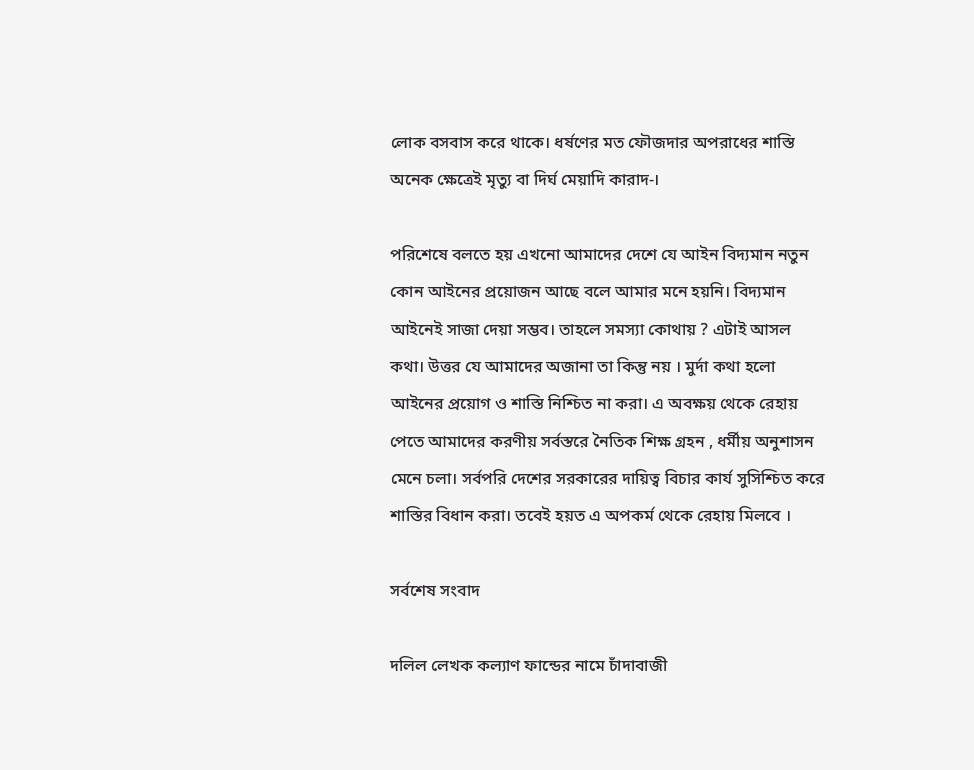লোক বসবাস করে থাকে। ধর্ষণের মত ফৌজদার অপরাধের শাস্তি অনেক ক্ষেত্রেই মৃত্যু বা দির্ঘ মেয়াদি কারাদ-।

পরিশেষে বলতে হয় এখনো আমাদের দেশে যে আইন বিদ্যমান নতুন কোন আইনের প্রয়োজন আছে বলে আমার মনে হয়নি। বিদ্যমান আইনেই সাজা দেয়া সম্ভব। তাহলে সমস্যা কোথায় ? এটাই আসল কথা। উত্তর যে আমাদের অজানা তা কিন্তু নয় । মুর্দা কথা হলো আইনের প্রয়োগ ও শাস্তি নিশ্চিত না করা। এ অবক্ষয় থেকে রেহায় পেতে আমাদের করণীয় সর্বস্তরে নৈতিক শিক্ষ গ্রহন , ধর্মীয় অনুশাসন মেনে চলা। সর্বপরি দেশের সরকারের দায়িত্ব বিচার কার্য সুসিশ্চিত করে শাস্তির বিধান করা। তবেই হয়ত এ অপকর্ম থেকে রেহায় মিলবে ।

সর্বশেষ সংবাদ

দলিল লেখক কল্যাণ ফান্ডের নামে চাঁদাবাজী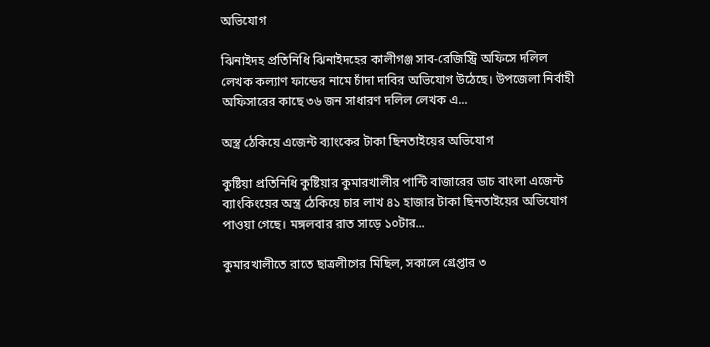অভিযোগ

ঝিনাইদহ প্রতিনিধি ঝিনাইদহের কালীগঞ্জ সাব-রেজিস্ট্রি অফিসে দলিল লেখক কল্যাণ ফান্ডের নামে চাঁদা দাবির অভিযোগ উঠেছে। উপজেলা নির্বাহী অফিসারের কাছে ৩৬ জন সাধারণ দলিল লেখক এ...

অস্ত্র ঠেকিয়ে এজেন্ট ব্যাংকের টাকা ছিনতাইয়ের অভিযোগ

কুষ্টিয়া প্রতিনিধি কুষ্টিয়ার কুমারখালীর পান্টি বাজারের ডাচ বাংলা এজেন্ট ব্যাংকিংয়ের অস্ত্র ঠেকিয়ে চার লাখ ৪১ হাজার টাকা ছিনতাইয়ের অভিযোগ পাওয়া গেছে। মঙ্গলবার রাত সাড়ে ১০টার...

কুমারখালীতে রাতে ছাত্রলীগের মিছিল, সকালে গ্রেপ্তার ৩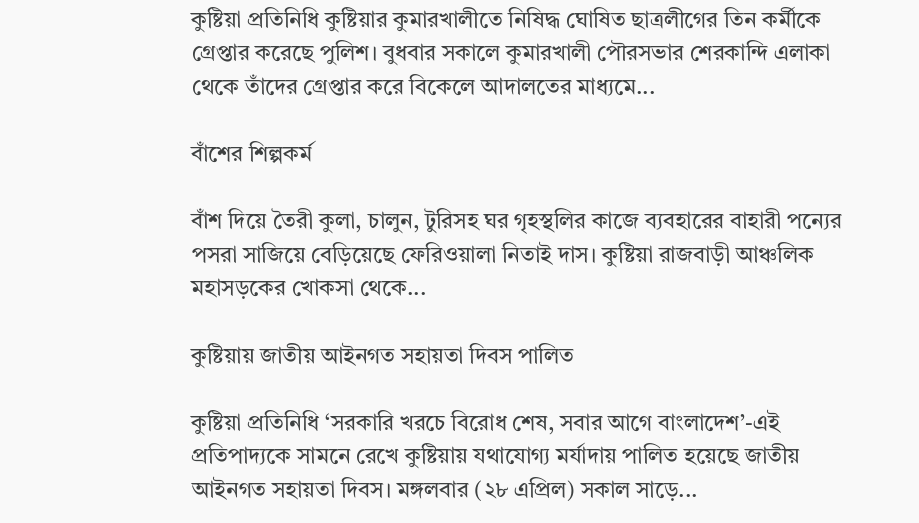কুষ্টিয়া প্রতিনিধি কুষ্টিয়ার কুমারখালীতে নিষিদ্ধ ঘোষিত ছাত্রলীগের তিন কর্মীকে গ্রেপ্তার করেছে পুলিশ। বুধবার সকালে কুমারখালী পৌরসভার শেরকান্দি এলাকা থেকে তাঁদের গ্রেপ্তার করে বিকেলে আদালতের মাধ্যমে...

বাঁশের শিল্পকর্ম

বাঁশ দিয়ে তৈরী কুলা, চালুন, টুরিসহ ঘর গৃহস্থলির কাজে ব্যবহারের বাহারী পন্যের পসরা সাজিয়ে বেড়িয়েছে ফেরিওয়ালা নিতাই দাস। কুষ্টিয়া রাজবাড়ী আঞ্চলিক মহাসড়কের খোকসা থেকে...

কুষ্টিয়ায় জাতীয় আইনগত সহায়তা দিবস পালিত

কুষ্টিয়া প্রতিনিধি ‘সরকারি খরচে বিরোধ শেষ, সবার আগে বাংলাদেশ’-এই প্রতিপাদ্যকে সামনে রেখে কুষ্টিয়ায় যথাযোগ্য মর্যাদায় পালিত হয়েছে জাতীয় আইনগত সহায়তা দিবস। মঙ্গলবার (২৮ এপ্রিল) সকাল সাড়ে...